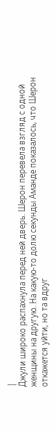|
Джули широко распахнула перед ней дверь. Шерон перевела взгляд с одной женщины на другую. На какую-то долю секунды Аманде показалось, что Шерон откажется уйти, но та вдруг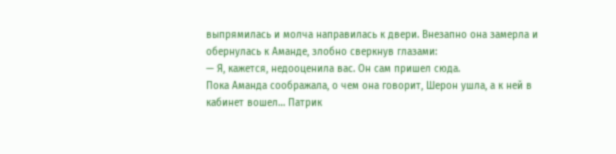выпрямилась и молча направилась к двери. Внезапно она замерла и обернулась к Аманде, злобно сверкнув глазами:
— Я, кажется, недооценила вас. Он сам пришел сюда.
Пока Аманда соображала, о чем она говорит, Шерон ушла, а к ней в кабинет вошел… Патрик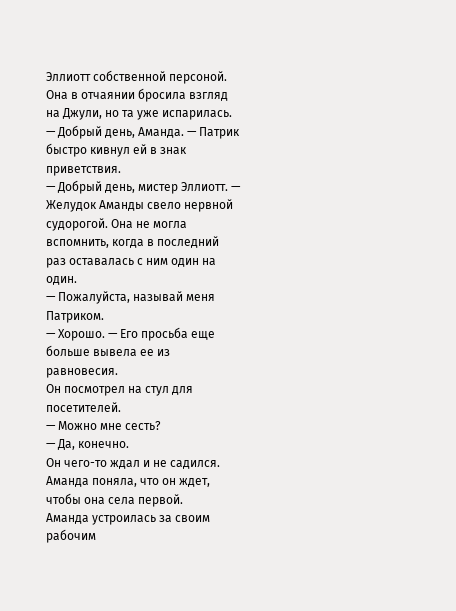Эллиотт собственной персоной.
Она в отчаянии бросила взгляд на Джули, но та уже испарилась.
— Добрый день, Аманда. — Патрик быстро кивнул ей в знак приветствия.
— Добрый день, мистер Эллиотт. — Желудок Аманды свело нервной судорогой. Она не могла вспомнить, когда в последний раз оставалась с ним один на один.
— Пожалуйста, называй меня Патриком.
— Хорошо. — Его просьба еще больше вывела ее из равновесия.
Он посмотрел на стул для посетителей.
— Можно мне сесть?
— Да, конечно.
Он чего-то ждал и не садился. Аманда поняла, что он ждет, чтобы она села первой.
Аманда устроилась за своим рабочим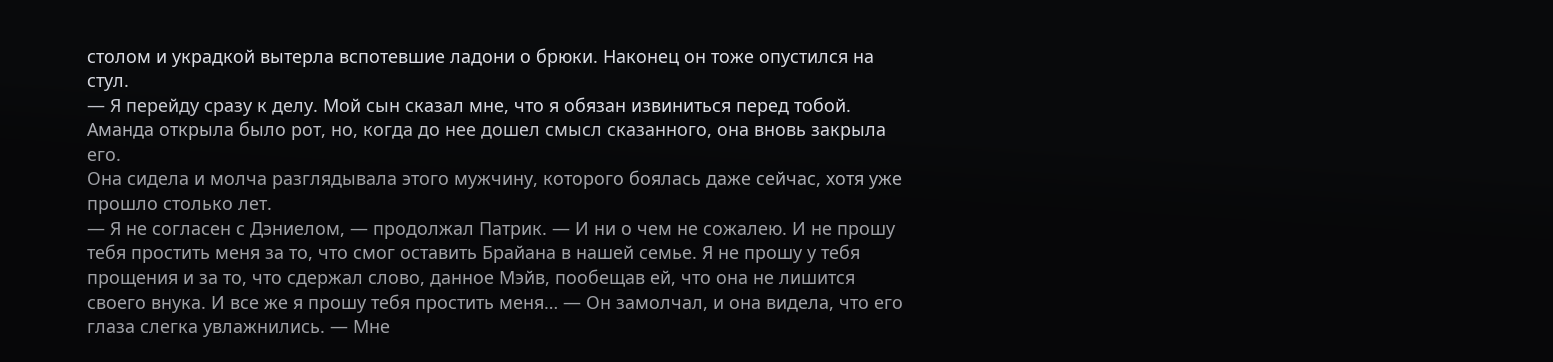столом и украдкой вытерла вспотевшие ладони о брюки. Наконец он тоже опустился на стул.
— Я перейду сразу к делу. Мой сын сказал мне, что я обязан извиниться перед тобой.
Аманда открыла было рот, но, когда до нее дошел смысл сказанного, она вновь закрыла его.
Она сидела и молча разглядывала этого мужчину, которого боялась даже сейчас, хотя уже прошло столько лет.
— Я не согласен с Дэниелом, — продолжал Патрик. — И ни о чем не сожалею. И не прошу тебя простить меня за то, что смог оставить Брайана в нашей семье. Я не прошу у тебя прощения и за то, что сдержал слово, данное Мэйв, пообещав ей, что она не лишится своего внука. И все же я прошу тебя простить меня… — Он замолчал, и она видела, что его глаза слегка увлажнились. — Мне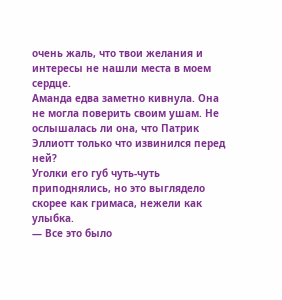очень жаль, что твои желания и интересы не нашли места в моем сердце.
Аманда едва заметно кивнула. Она не могла поверить своим ушам. Не ослышалась ли она, что Патрик Эллиотт только что извинился перед ней?
Уголки его губ чуть-чуть приподнялись, но это выглядело скорее как гримаса, нежели как улыбка.
— Все это было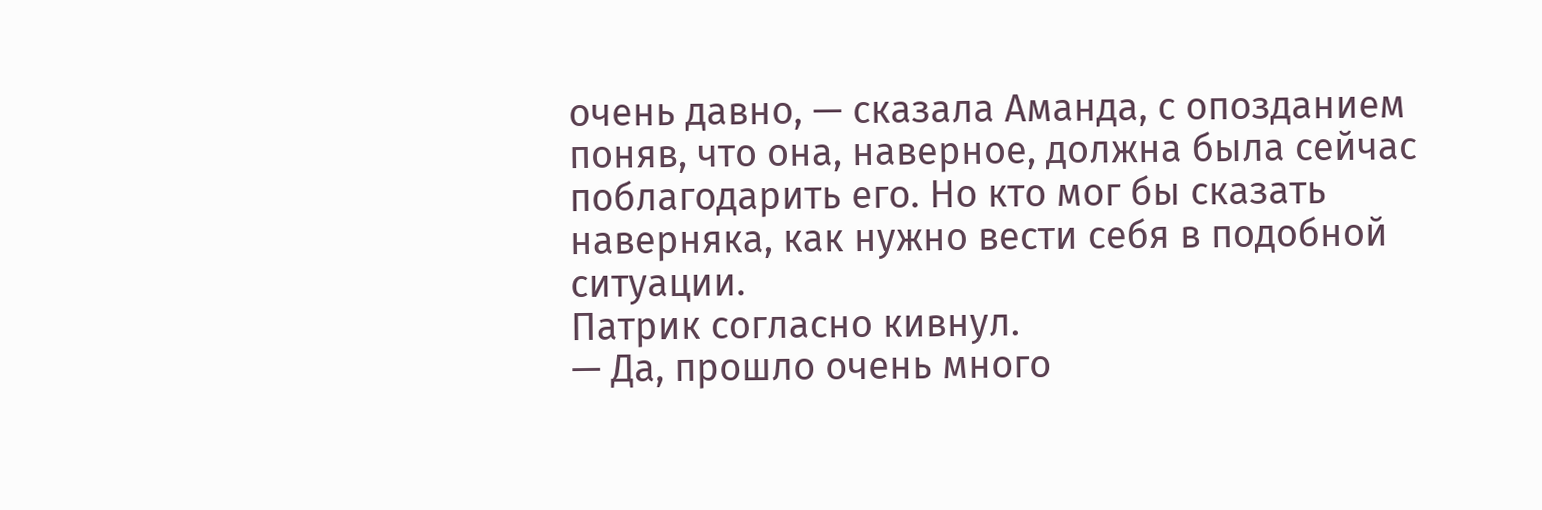очень давно, — сказала Аманда, с опозданием поняв, что она, наверное, должна была сейчас поблагодарить его. Но кто мог бы сказать наверняка, как нужно вести себя в подобной ситуации.
Патрик согласно кивнул.
— Да, прошло очень много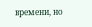времени, но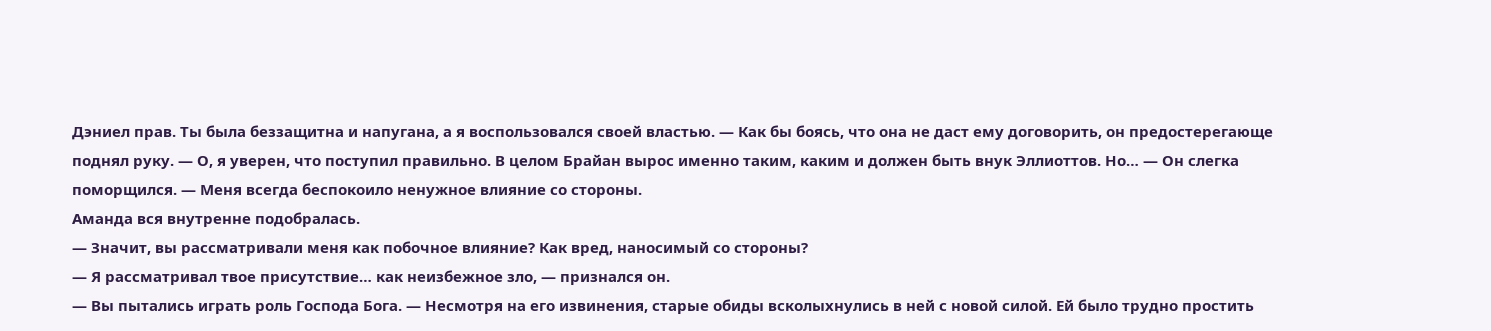Дэниел прав. Ты была беззащитна и напугана, а я воспользовался своей властью. — Как бы боясь, что она не даст ему договорить, он предостерегающе поднял руку. — О, я уверен, что поступил правильно. В целом Брайан вырос именно таким, каким и должен быть внук Эллиоттов. Но… — Он слегка поморщился. — Меня всегда беспокоило ненужное влияние со стороны.
Аманда вся внутренне подобралась.
— Значит, вы рассматривали меня как побочное влияние? Как вред, наносимый со стороны?
— Я рассматривал твое присутствие… как неизбежное зло, — признался он.
— Вы пытались играть роль Господа Бога. — Несмотря на его извинения, старые обиды всколыхнулись в ней с новой силой. Ей было трудно простить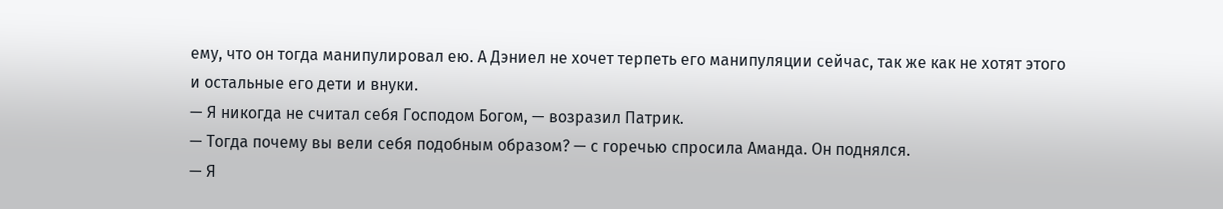ему, что он тогда манипулировал ею. А Дэниел не хочет терпеть его манипуляции сейчас, так же как не хотят этого и остальные его дети и внуки.
— Я никогда не считал себя Господом Богом, — возразил Патрик.
— Тогда почему вы вели себя подобным образом? — с горечью спросила Аманда. Он поднялся.
— Я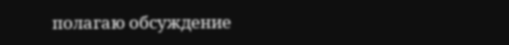полагаю обсуждение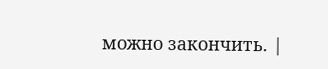можно закончить. |